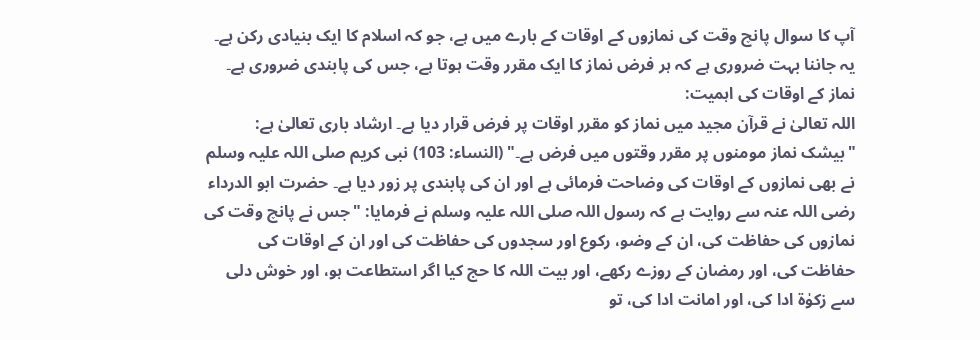آپ کا سوال پانچ وقت کی نمازوں کے اوقات کے بارے میں ہے، جو کہ اسلام کا ایک بنیادی رکن ہے۔ یہ جاننا بہت ضروری ہے کہ ہر فرض نماز کا ایک مقرر وقت ہوتا ہے، جس کی پابندی ضروری ہے۔
نماز کے اوقات کی اہمیت:
اللہ تعالیٰ نے قرآن مجید میں نماز کو مقرر اوقات پر فرض قرار دیا ہے۔ ارشاد باری تعالیٰ ہے: "بیشک نماز مومنوں پر مقرر وقتوں میں فرض ہے۔" (النساء: 103) نبی کریم صلی اللہ علیہ وسلم نے بھی نمازوں کے اوقات کی وضاحت فرمائی ہے اور ان کی پابندی پر زور دیا ہے۔ حضرت ابو الدرداء رضی اللہ عنہ سے روایت ہے کہ رسول اللہ صلی اللہ علیہ وسلم نے فرمایا: "جس نے پانچ وقت کی نمازوں کی حفاظت کی، ان کے وضو، رکوع اور سجدوں کی حفاظت کی اور ان کے اوقات کی حفاظت کی، اور رمضان کے روزے رکھے، اور بیت اللہ کا حج کیا اگر استطاعت ہو، اور خوش دلی سے زکوٰۃ ادا کی، اور امانت ادا کی، تو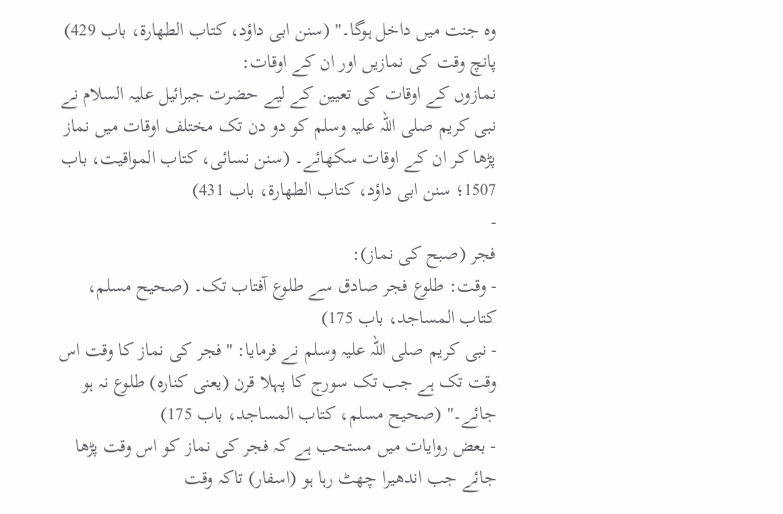وہ جنت میں داخل ہوگا۔" (سنن ابی داؤد، کتاب الطھارۃ، باب 429)
پانچ وقت کی نمازیں اور ان کے اوقات:
نمازوں کے اوقات کی تعیین کے لیے حضرت جبرائیل علیہ السلام نے نبی کریم صلی اللہ علیہ وسلم کو دو دن تک مختلف اوقات میں نماز پڑھا کر ان کے اوقات سکھائے۔ (سنن نسائی، کتاب المواقیت، باب 1507؛ سنن ابی داؤد، کتاب الطھارۃ، باب 431)
-
فجر (صبح کی نماز):
- وقت: طلوع فجر صادق سے طلوع آفتاب تک۔ (صحیح مسلم، کتاب المساجد، باب 175)
- نبی کریم صلی اللہ علیہ وسلم نے فرمایا: "فجر کی نماز کا وقت اس وقت تک ہے جب تک سورج کا پہلا قرن (یعنی کنارہ) طلوع نہ ہو جائے۔" (صحیح مسلم، کتاب المساجد، باب 175)
- بعض روایات میں مستحب ہے کہ فجر کی نماز کو اس وقت پڑھا جائے جب اندھیرا چھٹ رہا ہو (اسفار) تاکہ وقت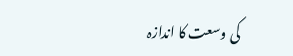کی وسعت کا اندازہ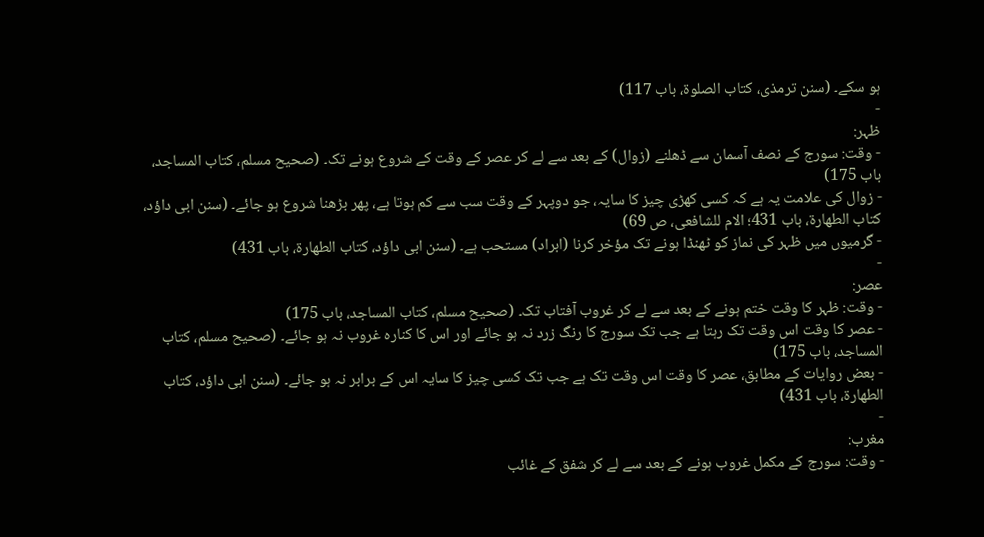ہو سکے۔ (سنن ترمذی، کتاب الصلوۃ، باب 117)
-
ظہر:
- وقت: سورج کے نصف آسمان سے ڈھلنے (زوال) کے بعد سے لے کر عصر کے وقت کے شروع ہونے تک۔ (صحیح مسلم، کتاب المساجد، باب 175)
- زوال کی علامت یہ ہے کہ کسی کھڑی چیز کا سایہ، جو دوپہر کے وقت سب سے کم ہوتا ہے، پھر بڑھنا شروع ہو جائے۔ (سنن ابی داؤد، کتاب الطھارۃ، باب 431؛ الام للشافعی، ص 69)
- گرمیوں میں ظہر کی نماز کو ٹھنڈا ہونے تک مؤخر کرنا (ابراد) مستحب ہے۔ (سنن ابی داؤد، کتاب الطھارۃ، باب 431)
-
عصر:
- وقت: ظہر کا وقت ختم ہونے کے بعد سے لے کر غروب آفتاب تک۔ (صحیح مسلم، کتاب المساجد، باب 175)
- عصر کا وقت اس وقت تک رہتا ہے جب تک سورج کا رنگ زرد نہ ہو جائے اور اس کا کنارہ غروب نہ ہو جائے۔ (صحیح مسلم، کتاب المساجد، باب 175)
- بعض روایات کے مطابق، عصر کا وقت اس وقت تک ہے جب تک کسی چیز کا سایہ اس کے برابر نہ ہو جائے۔ (سنن ابی داؤد، کتاب الطھارۃ، باب 431)
-
مغرب:
- وقت: سورج کے مکمل غروب ہونے کے بعد سے لے کر شفق کے غائب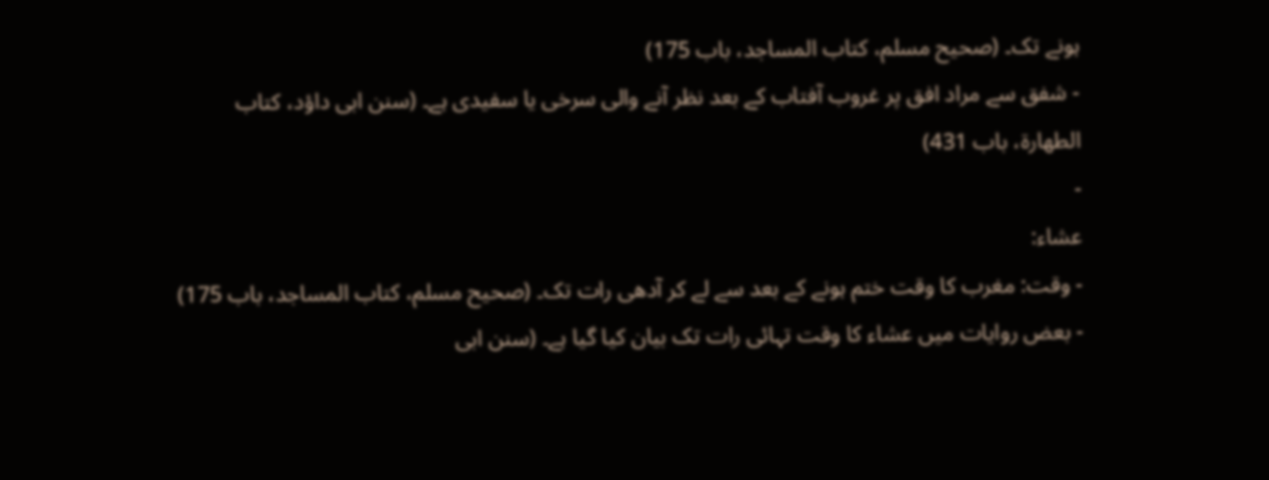ہونے تک۔ (صحیح مسلم، کتاب المساجد، باب 175)
- شفق سے مراد افق پر غروب آفتاب کے بعد نظر آنے والی سرخی یا سفیدی ہے۔ (سنن ابی داؤد، کتاب الطھارۃ، باب 431)
-
عشاء:
- وقت: مغرب کا وقت ختم ہونے کے بعد سے لے کر آدھی رات تک۔ (صحیح مسلم، کتاب المساجد، باب 175)
- بعض روایات میں عشاء کا وقت تہائی رات تک بیان کیا گیا ہے۔ (سنن ابی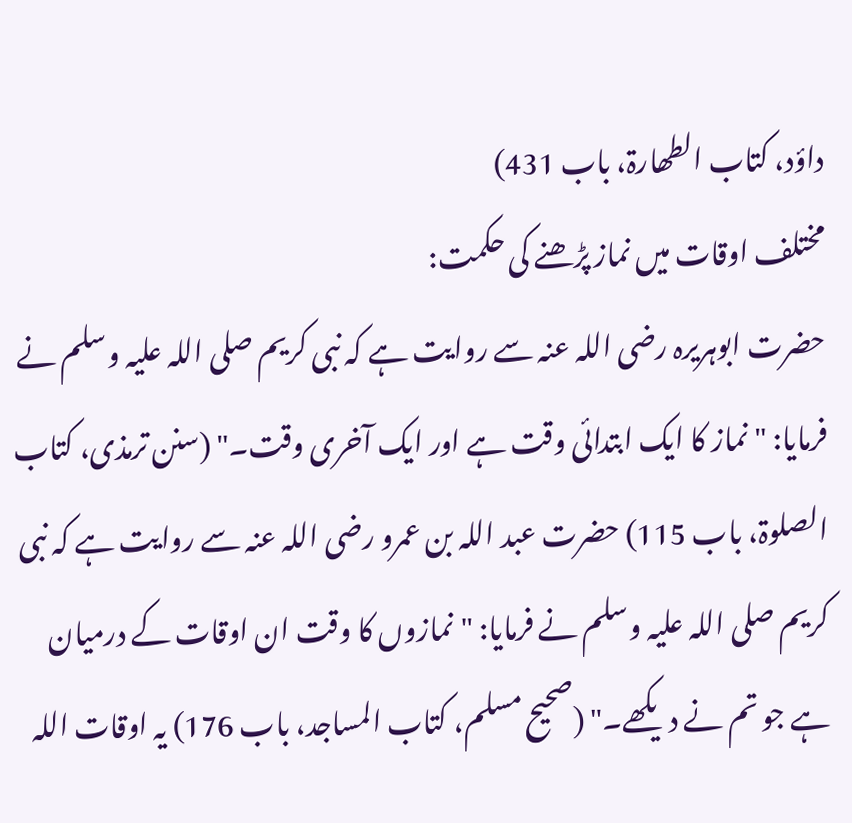داؤد، کتاب الطھارۃ، باب 431)
مختلف اوقات میں نماز پڑھنے کی حکمت:
حضرت ابوہریرہ رضی اللہ عنہ سے روایت ہے کہ نبی کریم صلی اللہ علیہ وسلم نے فرمایا: "نماز کا ایک ابتدائی وقت ہے اور ایک آخری وقت۔" (سنن ترمذی، کتاب الصلوۃ، باب 115) حضرت عبد اللہ بن عمرو رضی اللہ عنہ سے روایت ہے کہ نبی کریم صلی اللہ علیہ وسلم نے فرمایا: "نمازوں کا وقت ان اوقات کے درمیان ہے جو تم نے دیکھے۔" (صحیح مسلم، کتاب المساجد، باب 176) یہ اوقات اللہ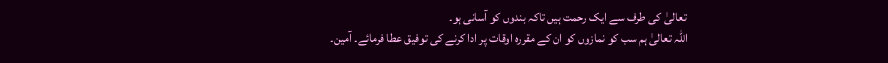تعالیٰ کی طرف سے ایک رحمت ہیں تاکہ بندوں کو آسانی ہو۔
اللہ تعالیٰ ہم سب کو نمازوں کو ان کے مقررہ اوقات پر ادا کرنے کی توفیق عطا فرمائے۔ آمین۔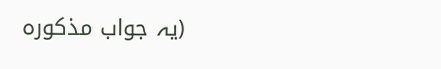(یہ جواب مذکورہ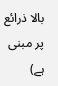بالا ذرائع پر مبنی ہے)